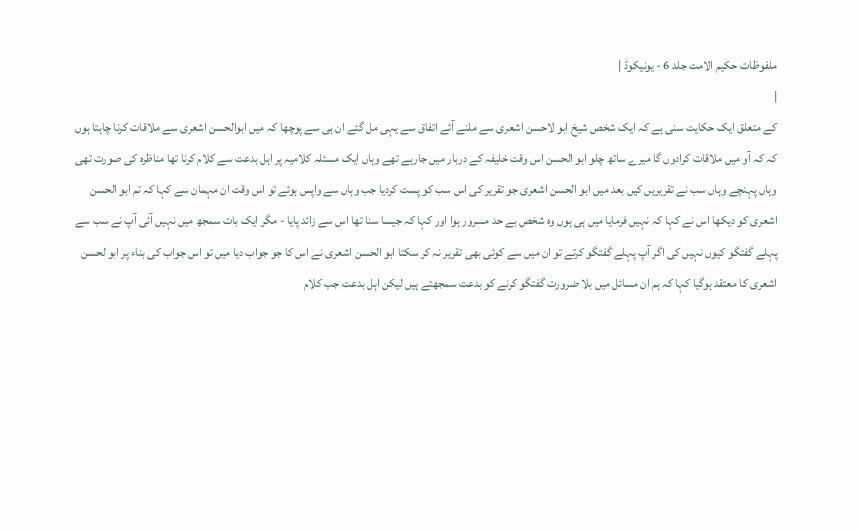ملفوظات حکیم الامت جلد 6 - یونیکوڈ |
|
کے متعلق ایک حکایت سنی ہے کہ ایک شخص شیخ ابو لاحسن اشعری سے ملنے آئے اتفاق سے یہی مل گئے ان ہی سے پوچھا کہ میں ابوالحسن اشعری سے ملاقات کرنا چاہتا ہوں کہ کہ آو میں ملاقات کرادوں گا میرے ساتھ چلو ابو الحسن اس وقت خلیفہ کے دربار میں جارہے تھے وہاں ایک مسئلہ کلامیہ پر اہل بدعت سے کلام کرنا تھا مناظرہ کی صورت تھی وہاں پہنچے وہاں سب نے تقریریں کیں بعد میں ابو الحسن اشعری جو تقریر کی اس سب کو پست کردیا جب وہاں سے واپس ہوئے تو اس وقت ان مہمان سے کہا کہ تم ابو الحسن اشعری کو دیکھا اس نے کہا کہ نہیں فرمایا میں ہی ہوں وہ شخص بے حد مسرور ہوا اور کہا کہ جیسا سنا تھا اس سے زائد پایا - مگر ایک بات سمجھ میں نہیں آئی آپ نے سب سے پہلے گفتگو کیوں نہیں کی اگر آپ پہلے گفتگو کرتے تو ان میں سے کوئی بھی تقریر نہ کر سکتا ابو الحسن اشعری نے اس کا جو جواب دیا میں تو اس جواب کی بناء پر ابو لحسن اشعری کا معتقد ہوگیا کہا کہ ہم ان مسائل میں بلا ضرورت گفتگو کرنے کو بدعت سمجھتے ہیں لیکن اہل بدعت جب کلام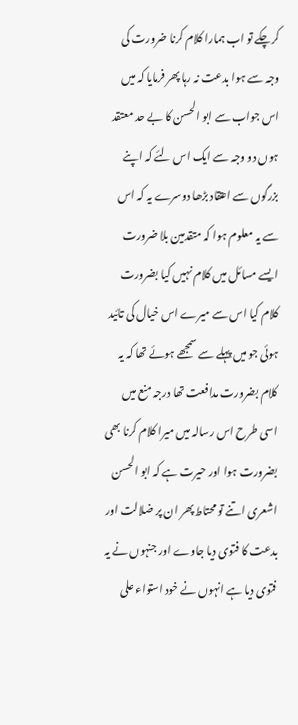کرچکے تو اب ہمارا کلام کرنا ضرورت کی وجہ سے ہوا بدعت نہ رہا پھر فرمایا کہ میں اس جواب سے ابو الحسن کا بے حد معتقد ہوں دو وجہ سے ایک اس لئے کہ اپنے بزرگوں سے اعتقاد بڑھا دوسرے یہ کہ اس سے یہ معلوم ہوا کہ متقدمین بلا ضرورت ایسے مسائل میں کلام نہیں کیا بضرورت کلام کیا اس سے میرے اس خیال کی تائید ہوئی جو میں پہلے سے سمجھے ہوئے تھا کہ یہ کلام بضرورت مدافعت تھا درجہ منع میں اسی طرح اس رسالہ میں میرا کلام کرنا بھی بضرورت ہوا اور حیرت ہے کہ ابو الحسن اشعری اتنے تو محتاط پھر ان پر ضلالت اور بدعت کا فتوی دیا جاوے اور جنہوں نے یہ فتوی دیا ہے انہوں نے خود استواء علی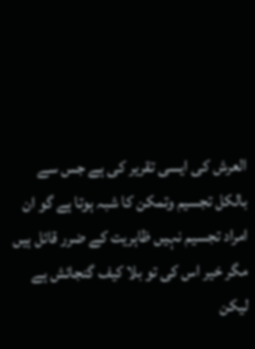العرش کی ایسی تقریر کی ہے جس سے بالکل تجسیم وتمکن کا شبہ ہوتا ہے گو ان امراد تجسیم نہیں ظاہریت کے ضرر قائل ہیں مگر خیر اس کی تو بلا کیف گنجائش ہے لیکن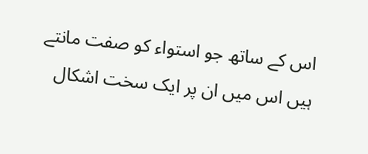اس کے ساتھ جو استواء کو صفت مانتے ہیں اس میں ان پر ایک سخت اشکال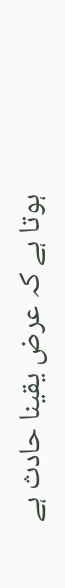ہوتا ہے کہ عرض یقینا حادث ہے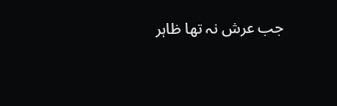جب عرش نہ تھا ظاہر